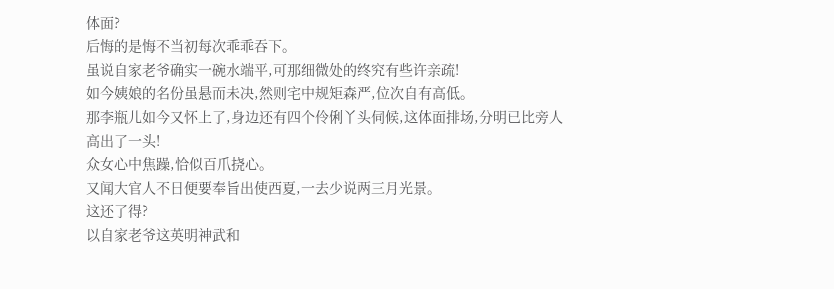体面?
后悔的是悔不当初每次乖乖吞下。
虽说自家老爷确实一碗水端平,可那细微处的终究有些许亲疏!
如今姨娘的名份虽悬而未决,然则宅中规矩森严,位次自有高低。
那李瓶儿如今又怀上了,身边还有四个伶俐丫头伺候,这体面排场,分明已比旁人高出了一头!
众女心中焦躁,恰似百爪挠心。
又闻大官人不日便要奉旨出使西夏,一去少说两三月光景。
这还了得?
以自家老爷这英明神武和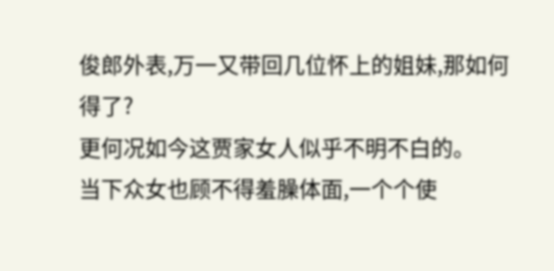俊郎外表,万一又带回几位怀上的姐妹,那如何得了?
更何况如今这贾家女人似乎不明不白的。
当下众女也顾不得羞臊体面,一个个使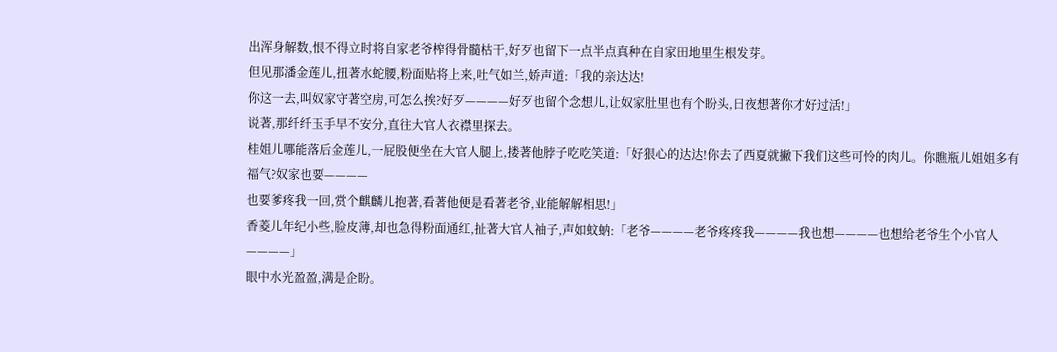出浑身解数,恨不得立时将自家老爷榨得骨髓枯干,好歹也留下一点半点真种在自家田地里生根发芽。
但见那潘金莲儿,扭著水蛇腰,粉面贴将上来,吐气如兰,娇声道:「我的亲达达!
你这一去,叫奴家守著空房,可怎么挨?好歹————好歹也留个念想儿,让奴家肚里也有个盼头,日夜想著你才好过活!」
说著,那纤纤玉手早不安分,直往大官人衣襟里探去。
桂姐儿哪能落后金莲儿,一屁股便坐在大官人腿上,搂著他脖子吃吃笑道:「好狠心的达达!你去了西夏就撇下我们这些可怜的肉儿。你瞧瓶儿姐姐多有福气?奴家也要————
也要爹疼我一回,赏个麒麟儿抱著,看著他便是看著老爷,业能解解相思!」
香菱儿年纪小些,脸皮薄,却也急得粉面通红,扯著大官人袖子,声如蚊蚋:「老爷————老爷疼疼我————我也想————也想给老爷生个小官人————」
眼中水光盈盈,满是企盼。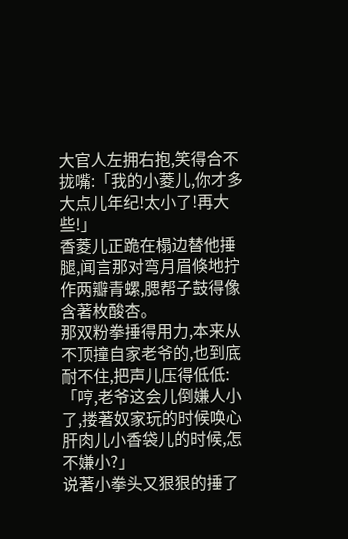大官人左拥右抱,笑得合不拢嘴:「我的小菱儿,你才多大点儿年纪!太小了!再大些!」
香菱儿正跪在榻边替他捶腿,闻言那对弯月眉倏地拧作两瓣青螺,腮帮子鼓得像含著枚酸杏。
那双粉拳捶得用力,本来从不顶撞自家老爷的,也到底耐不住,把声儿压得低低:「哼,老爷这会儿倒嫌人小了,搂著奴家玩的时候唤心肝肉儿小香袋儿的时候,怎不嫌小?」
说著小拳头又狠狠的捶了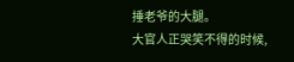捶老爷的大腿。
大官人正哭笑不得的时候,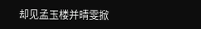却见孟玉楼并晴雯掀